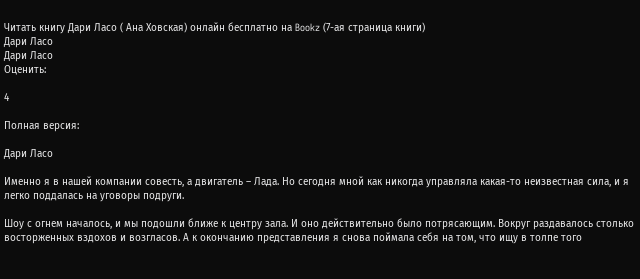Читать книгу Дари Ласо ( Ана Ховская) онлайн бесплатно на Bookz (7-ая страница книги)
Дари Ласо
Дари Ласо
Оценить:

4

Полная версия:

Дари Ласо

Именно я в нашей компании совесть, а двигатель – Лада. Но сегодня мной как никогда управляла какая-то неизвестная сила, и я легко поддалась на уговоры подруги.

Шоу с огнем началось, и мы подошли ближе к центру зала. И оно действительно было потрясающим. Вокруг раздавалось столько восторженных вздохов и возгласов. А к окончанию представления я снова поймала себя на том, что ищу в толпе того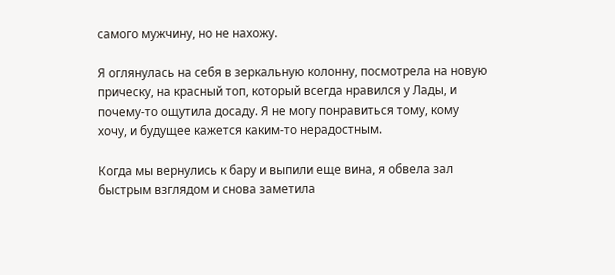самого мужчину, но не нахожу.

Я оглянулась на себя в зеркальную колонну, посмотрела на новую прическу, на красный топ, который всегда нравился у Лады, и почему-то ощутила досаду. Я не могу понравиться тому, кому хочу, и будущее кажется каким-то нерадостным.

Когда мы вернулись к бару и выпили еще вина, я обвела зал быстрым взглядом и снова заметила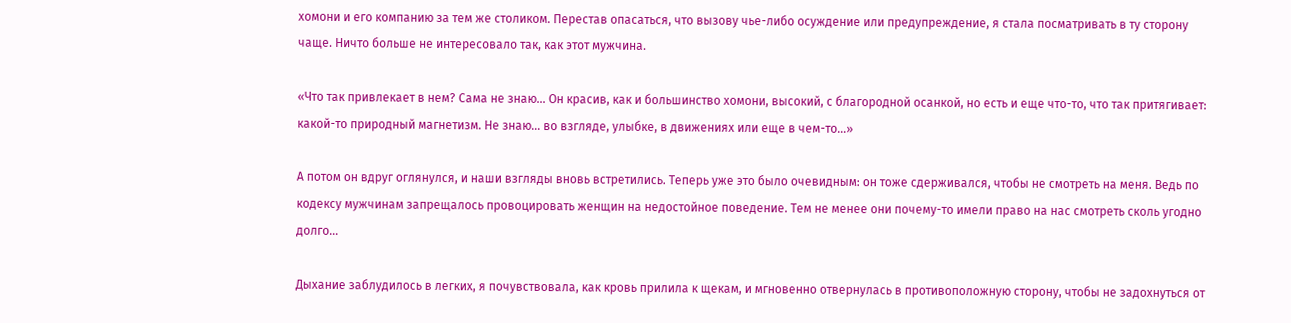хомони и его компанию за тем же столиком. Перестав опасаться, что вызову чье-либо осуждение или предупреждение, я стала посматривать в ту сторону чаще. Ничто больше не интересовало так, как этот мужчина.

«Что так привлекает в нем? Сама не знаю… Он красив, как и большинство хомони, высокий, с благородной осанкой, но есть и еще что-то, что так притягивает: какой-то природный магнетизм. Не знаю… во взгляде, улыбке, в движениях или еще в чем-то…»

А потом он вдруг оглянулся, и наши взгляды вновь встретились. Теперь уже это было очевидным: он тоже сдерживался, чтобы не смотреть на меня. Ведь по кодексу мужчинам запрещалось провоцировать женщин на недостойное поведение. Тем не менее они почему-то имели право на нас смотреть сколь угодно долго…

Дыхание заблудилось в легких, я почувствовала, как кровь прилила к щекам, и мгновенно отвернулась в противоположную сторону, чтобы не задохнуться от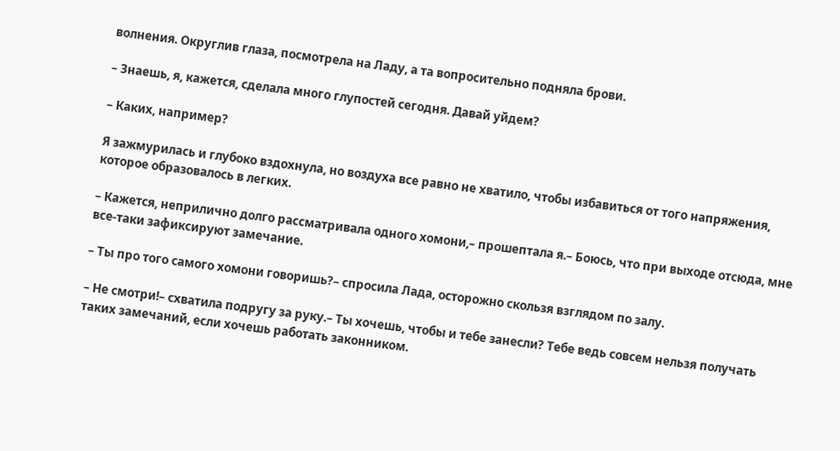волнения. Округлив глаза, посмотрела на Ладу, а та вопросительно подняла брови.

– Знаешь, я, кажется, сделала много глупостей сегодня. Давай уйдем?

– Каких, например?

Я зажмурилась и глубоко вздохнула, но воздуха все равно не хватило, чтобы избавиться от того напряжения, которое образовалось в легких.

– Кажется, неприлично долго рассматривала одного хомони,– прошептала я.– Боюсь, что при выходе отсюда, мне все-таки зафиксируют замечание.

– Ты про того самого хомони говоришь?– спросила Лада, осторожно скользя взглядом по залу.

– Не смотри!– схватила подругу за руку.– Ты хочешь, чтобы и тебе занесли? Тебе ведь совсем нельзя получать таких замечаний, если хочешь работать законником.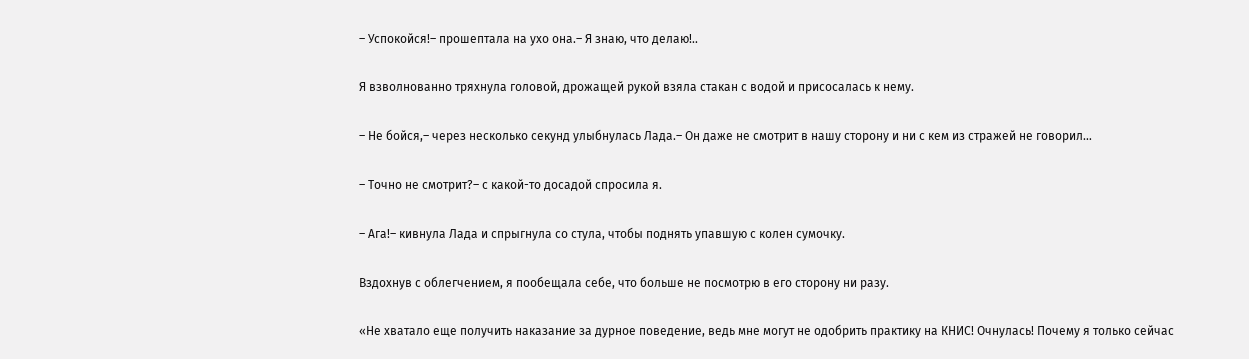– Успокойся!– прошептала на ухо она.– Я знаю, что делаю!..

Я взволнованно тряхнула головой, дрожащей рукой взяла стакан с водой и присосалась к нему.

– Не бойся,– через несколько секунд улыбнулась Лада.– Он даже не смотрит в нашу сторону и ни с кем из стражей не говорил…

– Точно не смотрит?– с какой-то досадой спросила я.

– Ага!– кивнула Лада и спрыгнула со стула, чтобы поднять упавшую с колен сумочку.

Вздохнув с облегчением, я пообещала себе, что больше не посмотрю в его сторону ни разу.

«Не хватало еще получить наказание за дурное поведение, ведь мне могут не одобрить практику на КНИС! Очнулась! Почему я только сейчас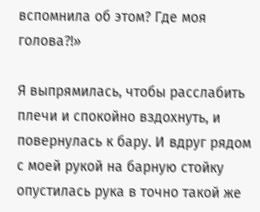вспомнила об этом? Где моя голова?!»

Я выпрямилась, чтобы расслабить плечи и спокойно вздохнуть, и повернулась к бару. И вдруг рядом с моей рукой на барную стойку опустилась рука в точно такой же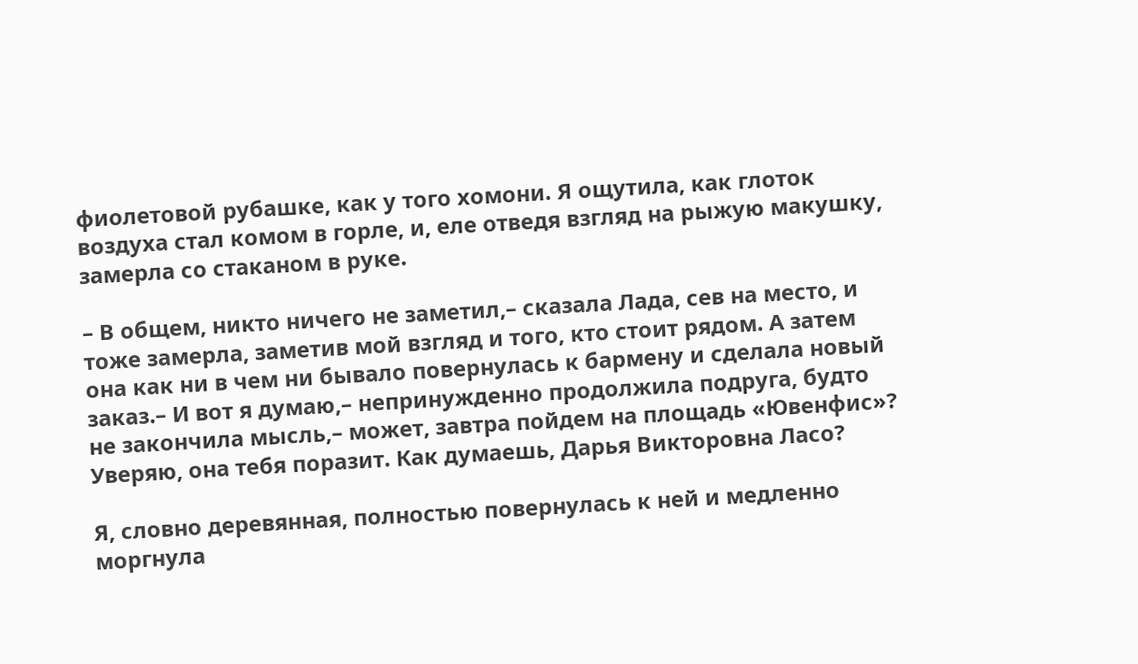фиолетовой рубашке, как у того хомони. Я ощутила, как глоток воздуха стал комом в горле, и, еле отведя взгляд на рыжую макушку, замерла со стаканом в руке.

– В общем, никто ничего не заметил,– сказала Лада, сев на место, и тоже замерла, заметив мой взгляд и того, кто стоит рядом. А затем она как ни в чем ни бывало повернулась к бармену и сделала новый заказ.– И вот я думаю,– непринужденно продолжила подруга, будто не закончила мысль,– может, завтра пойдем на площадь «Ювенфис»? Уверяю, она тебя поразит. Как думаешь, Дарья Викторовна Ласо?

Я, словно деревянная, полностью повернулась к ней и медленно моргнула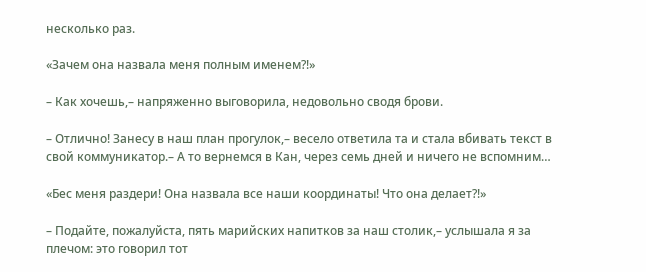несколько раз.

«Зачем она назвала меня полным именем?!»

– Как хочешь,– напряженно выговорила, недовольно сводя брови.

– Отлично! Занесу в наш план прогулок,– весело ответила та и стала вбивать текст в свой коммуникатор.– А то вернемся в Кан, через семь дней и ничего не вспомним…

«Бес меня раздери! Она назвала все наши координаты! Что она делает?!»

– Подайте, пожалуйста, пять марийских напитков за наш столик,– услышала я за плечом: это говорил тот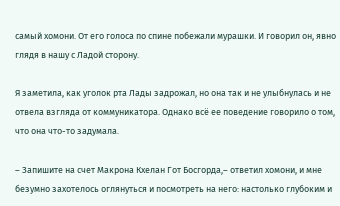самый хомони. От его голоса по спине побежали мурашки. И говорил он, явно глядя в нашу с Ладой сторону.

Я заметила, как уголок рта Лады задрожал, но она так и не улыбнулась и не отвела взгляда от коммуникатора. Однако всё ее поведение говорило о том, что она что-то задумала.

– Запишите на счет Макрона Кхелан Гот Босгорда,– ответил хомони, и мне безумно захотелось оглянуться и посмотреть на него: настолько глубоким и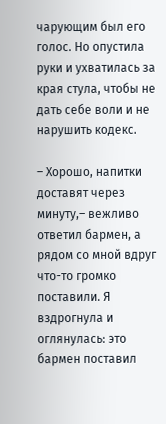чарующим был его голос. Но опустила руки и ухватилась за края стула, чтобы не дать себе воли и не нарушить кодекс.

– Хорошо, напитки доставят через минуту,– вежливо ответил бармен, а рядом со мной вдруг что-то громко поставили. Я вздрогнула и оглянулась: это бармен поставил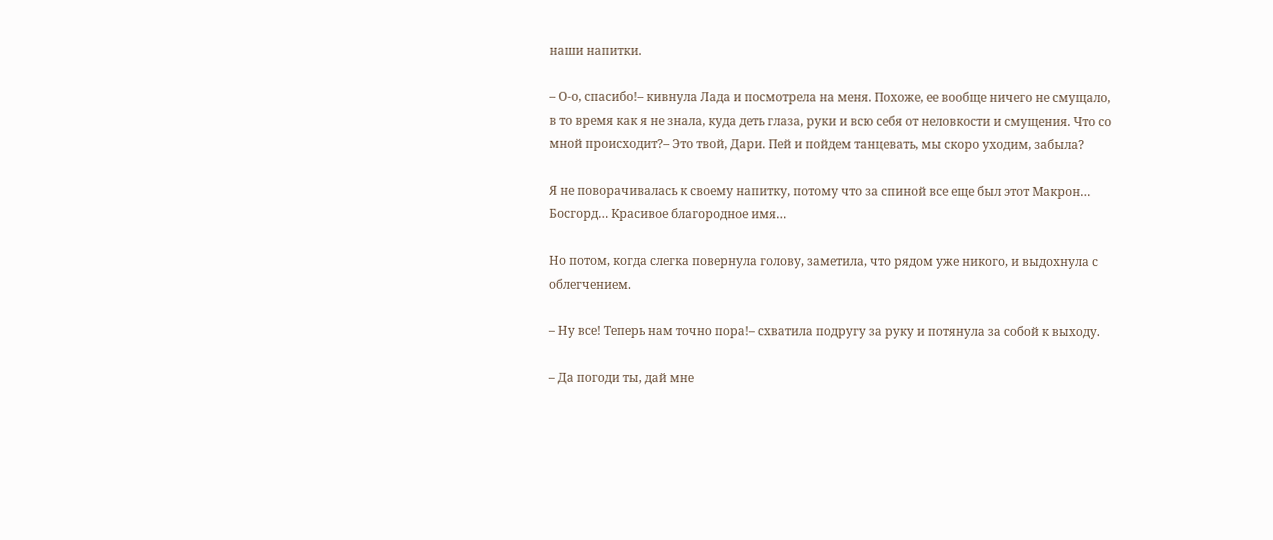наши напитки.

– О-о, спасибо!– кивнула Лада и посмотрела на меня. Похоже, ее вообще ничего не смущало, в то время как я не знала, куда деть глаза, руки и всю себя от неловкости и смущения. Что со мной происходит?– Это твой, Дари. Пей и пойдем танцевать, мы скоро уходим, забыла?

Я не поворачивалась к своему напитку, потому что за спиной все еще был этот Макрон… Босгорд… Красивое благородное имя…

Но потом, когда слегка повернула голову, заметила, что рядом уже никого, и выдохнула с облегчением.

– Ну все! Теперь нам точно пора!– схватила подругу за руку и потянула за собой к выходу.

– Да погоди ты, дай мне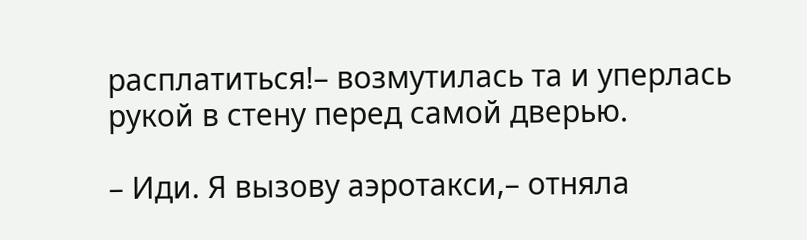расплатиться!– возмутилась та и уперлась рукой в стену перед самой дверью.

– Иди. Я вызову аэротакси,– отняла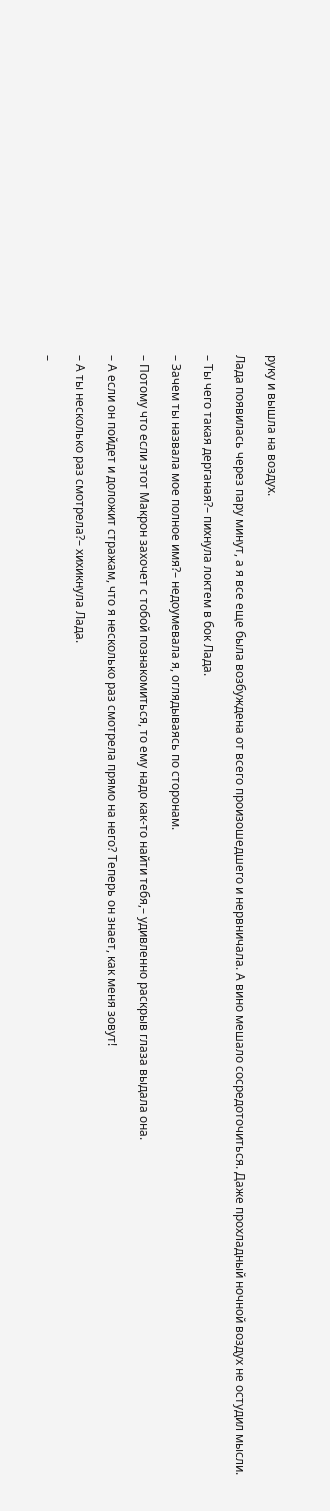руку и вышла на воздух.

Лада появилась через пару минут, а я все еще была возбуждена от всего произошедшего и нервничала. А вино мешало сосредоточиться. Даже прохладный ночной воздух не остудил мысли.

– Ты чего такая дерганая?– пихнула локтем в бок Лада.

– Зачем ты назвала мое полное имя?– недоумевала я, оглядываясь по сторонам.

– Потому что если этот Макрон захочет с тобой познакомиться, то ему надо как-то найти тебя,– удивленно раскрыв глаза выдала она.

– А если он пойдет и доложит стражам, что я несколько раз смотрела прямо на него? Теперь он знает, как меня зовут!

– А ты несколько раз смотрела?– хихикнула Лада.

–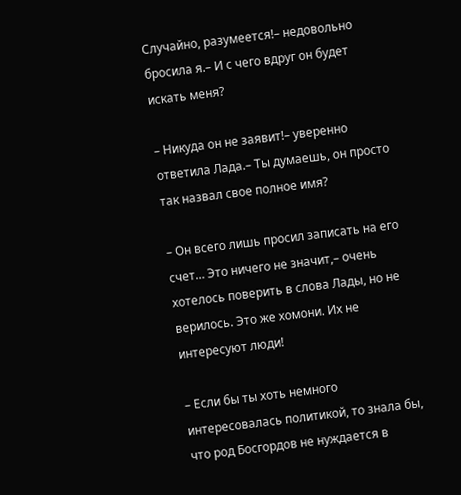Случайно, разумеется!– недовольно бросила я.– И с чего вдруг он будет искать меня?

– Никуда он не заявит!– уверенно ответила Лада.– Ты думаешь, он просто так назвал свое полное имя?

– Он всего лишь просил записать на его счет… Это ничего не значит,– очень хотелось поверить в слова Лады, но не верилось. Это же хомони. Их не интересуют люди!

– Если бы ты хоть немного интересовалась политикой, то знала бы, что род Босгордов не нуждается в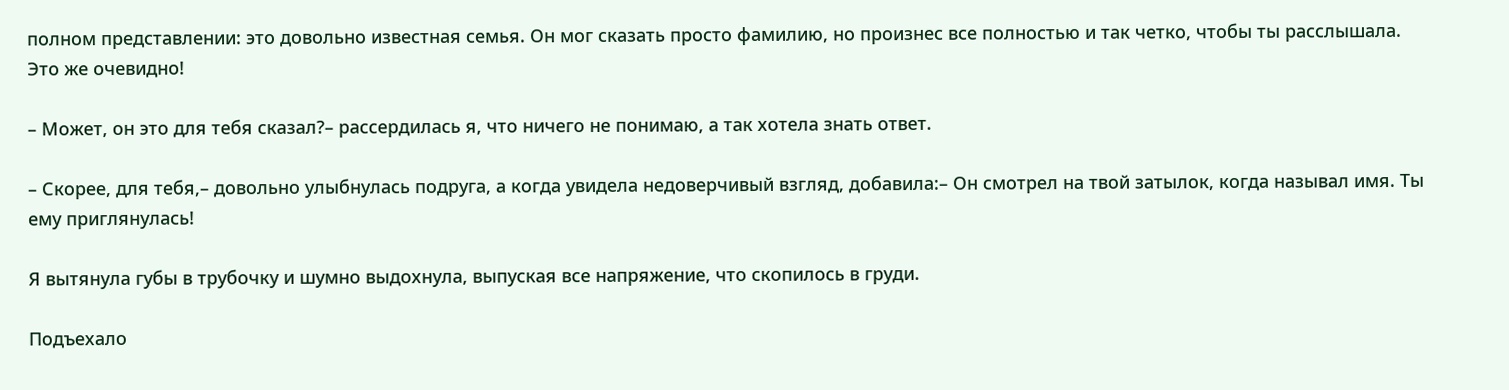полном представлении: это довольно известная семья. Он мог сказать просто фамилию, но произнес все полностью и так четко, чтобы ты расслышала. Это же очевидно!

– Может, он это для тебя сказал?– рассердилась я, что ничего не понимаю, а так хотела знать ответ.

– Скорее, для тебя,– довольно улыбнулась подруга, а когда увидела недоверчивый взгляд, добавила:– Он смотрел на твой затылок, когда называл имя. Ты ему приглянулась!

Я вытянула губы в трубочку и шумно выдохнула, выпуская все напряжение, что скопилось в груди.

Подъехало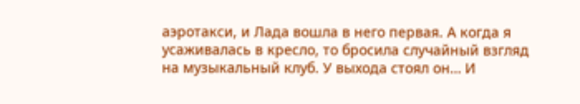аэротакси, и Лада вошла в него первая. А когда я усаживалась в кресло, то бросила случайный взгляд на музыкальный клуб. У выхода стоял он… И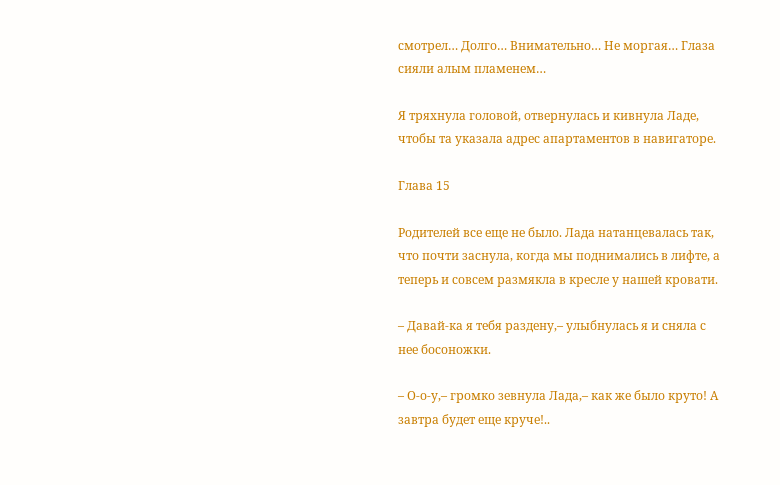смотрел… Долго… Внимательно… Не моргая… Глаза сияли алым пламенем…

Я тряхнула головой, отвернулась и кивнула Ладе, чтобы та указала адрес апартаментов в навигаторе.

Глава 15

Родителей все еще не было. Лада натанцевалась так, что почти заснула, когда мы поднимались в лифте, а теперь и совсем размякла в кресле у нашей кровати.

– Давай-ка я тебя раздену,– улыбнулась я и сняла с нее босоножки.

– О-о-у,– громко зевнула Лада,– как же было круто! А завтра будет еще круче!..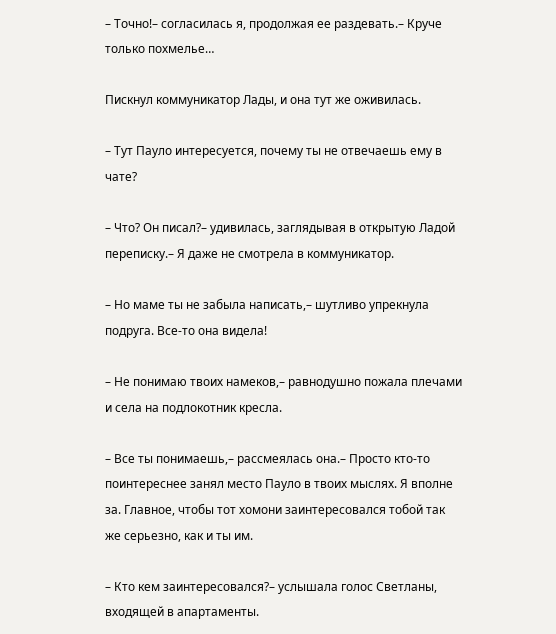– Точно!– согласилась я, продолжая ее раздевать.– Круче только похмелье…

Пискнул коммуникатор Лады, и она тут же оживилась.

– Тут Пауло интересуется, почему ты не отвечаешь ему в чате?

– Что? Он писал?– удивилась, заглядывая в открытую Ладой переписку.– Я даже не смотрела в коммуникатор.

– Но маме ты не забыла написать,– шутливо упрекнула подруга. Все-то она видела!

– Не понимаю твоих намеков,– равнодушно пожала плечами и села на подлокотник кресла.

– Все ты понимаешь,– рассмеялась она.– Просто кто-то поинтереснее занял место Пауло в твоих мыслях. Я вполне за. Главное, чтобы тот хомони заинтересовался тобой так же серьезно, как и ты им.

– Кто кем заинтересовался?– услышала голос Светланы, входящей в апартаменты.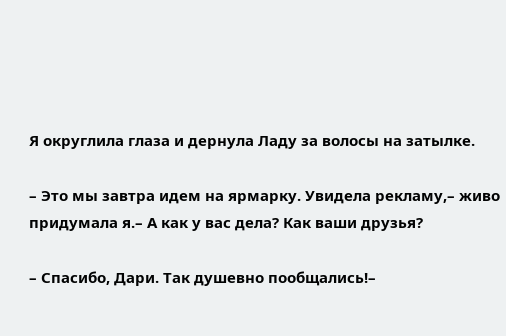Я округлила глаза и дернула Ладу за волосы на затылке.

– Это мы завтра идем на ярмарку. Увидела рекламу,– живо придумала я.– А как у вас дела? Как ваши друзья?

– Спасибо, Дари. Так душевно пообщались!–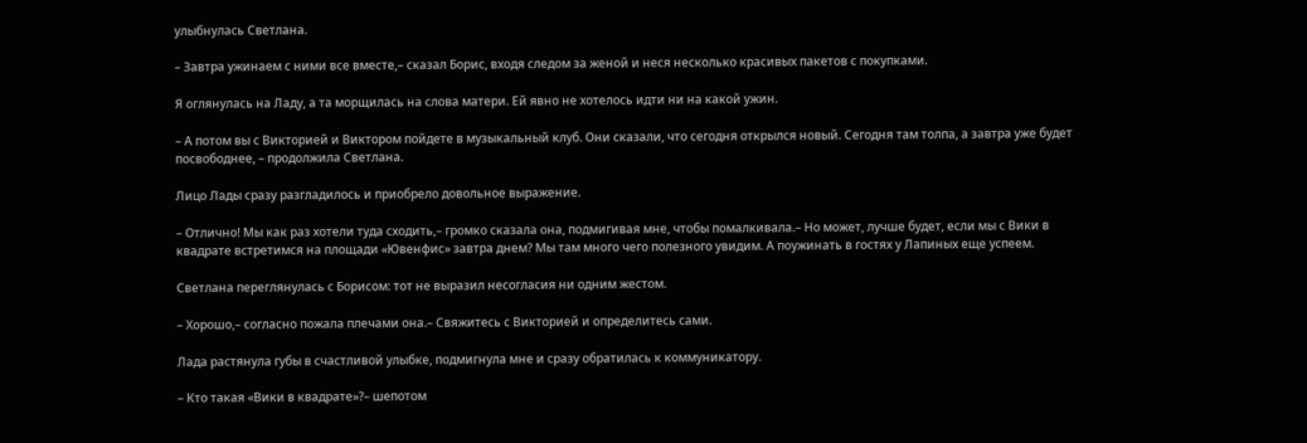улыбнулась Светлана.

– Завтра ужинаем с ними все вместе,– сказал Борис, входя следом за женой и неся несколько красивых пакетов с покупками.

Я оглянулась на Ладу, а та морщилась на слова матери. Ей явно не хотелось идти ни на какой ужин.

– А потом вы с Викторией и Виктором пойдете в музыкальный клуб. Они сказали, что сегодня открылся новый. Сегодня там толпа, а завтра уже будет посвободнее, – продолжила Светлана.

Лицо Лады сразу разгладилось и приобрело довольное выражение.

– Отлично! Мы как раз хотели туда сходить,– громко сказала она, подмигивая мне, чтобы помалкивала.– Но может, лучше будет, если мы с Вики в квадрате встретимся на площади «Ювенфис» завтра днем? Мы там много чего полезного увидим. А поужинать в гостях у Лапиных еще успеем.

Светлана переглянулась с Борисом: тот не выразил несогласия ни одним жестом.

– Хорошо,– согласно пожала плечами она.– Свяжитесь с Викторией и определитесь сами.

Лада растянула губы в счастливой улыбке, подмигнула мне и сразу обратилась к коммуникатору.

– Кто такая «Вики в квадрате»?– шепотом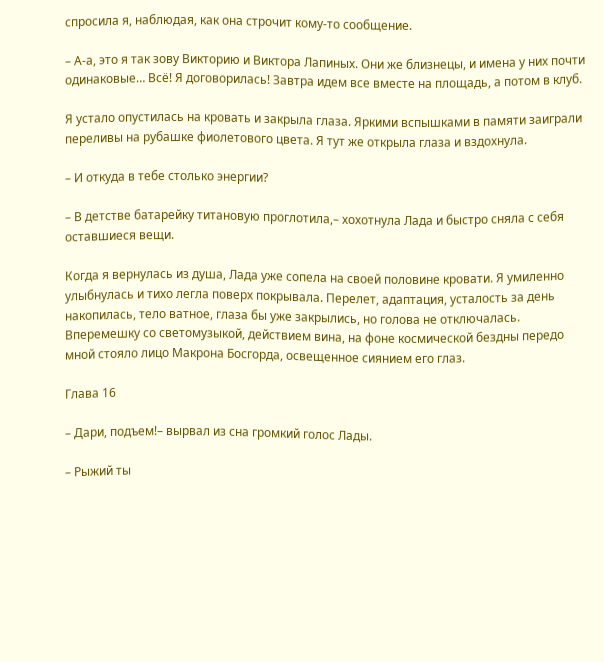спросила я, наблюдая, как она строчит кому-то сообщение.

– А-а, это я так зову Викторию и Виктора Лапиных. Они же близнецы, и имена у них почти одинаковые… Всё! Я договорилась! Завтра идем все вместе на площадь, а потом в клуб.

Я устало опустилась на кровать и закрыла глаза. Яркими вспышками в памяти заиграли переливы на рубашке фиолетового цвета. Я тут же открыла глаза и вздохнула.

– И откуда в тебе столько энергии?

– В детстве батарейку титановую проглотила,– хохотнула Лада и быстро сняла с себя оставшиеся вещи.

Когда я вернулась из душа, Лада уже сопела на своей половине кровати. Я умиленно улыбнулась и тихо легла поверх покрывала. Перелет, адаптация, усталость за день накопилась, тело ватное, глаза бы уже закрылись, но голова не отключалась. Вперемешку со светомузыкой, действием вина, на фоне космической бездны передо мной стояло лицо Макрона Босгорда, освещенное сиянием его глаз.

Глава 16

– Дари, подъем!– вырвал из сна громкий голос Лады.

– Рыжий ты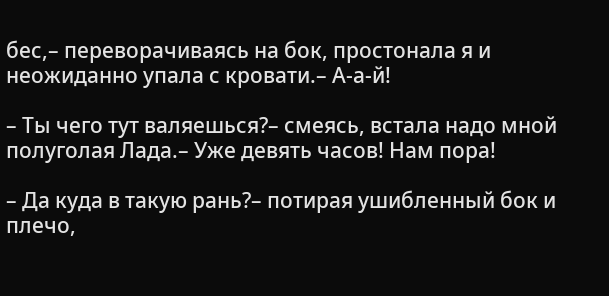бес,– переворачиваясь на бок, простонала я и неожиданно упала с кровати.– А-а-й!

– Ты чего тут валяешься?– смеясь, встала надо мной полуголая Лада.– Уже девять часов! Нам пора!

– Да куда в такую рань?– потирая ушибленный бок и плечо,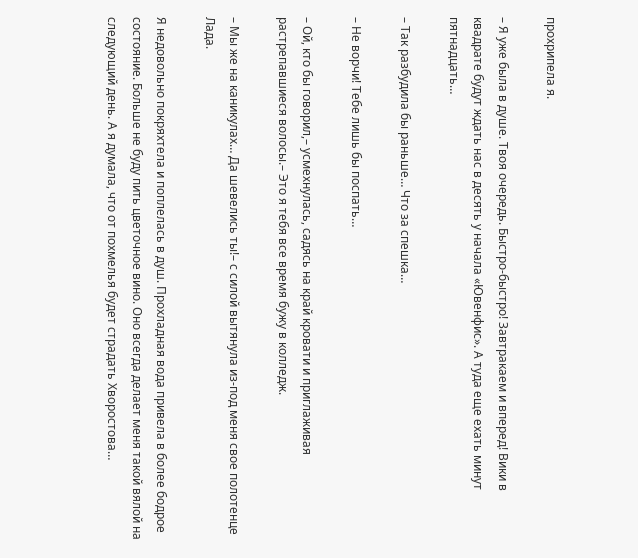прохрипела я.

– Я уже была в душе. Твоя очередь. Быстро-быстро! Завтракаем и вперед! Вики в квадрате будут ждать нас в десять у начала «Ювенфис». А туда еще ехать минут пятнадцать…

– Так разбудила бы раньше… Что за спешка…

– Не ворчи! Тебе лишь бы поспать…

– Ой, кто бы говорил,– усмехнулась, садясь на край кровати и приглаживая растрепавшиеся волосы.– Это я тебя все время бужу в колледж.

– Мы же на каникулах… Да шевелись ты!– с силой вытянула из-под меня свое полотенце Лада.

Я недовольно покряхтела и поплелась в душ. Прохладная вода привела в более бодрое состояние. Больше не буду пить цветочное вино. Оно всегда делает меня такой вялой на следующий день. А я думала, что от похмелья будет страдать Хворостова…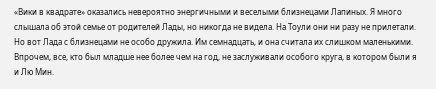«Вики в квадрате» оказались невероятно энергичными и веселыми близнецами Лапиных. Я много слышала об этой семье от родителей Лады, но никогда не видела. На Тоули они ни разу не прилетали. Но вот Лада с близнецами не особо дружила. Им семнадцать, и она считала их слишком маленькими. Впрочем, все, кто был младше нее более чем на год, не заслуживали особого круга, в котором были я и Лю Мин.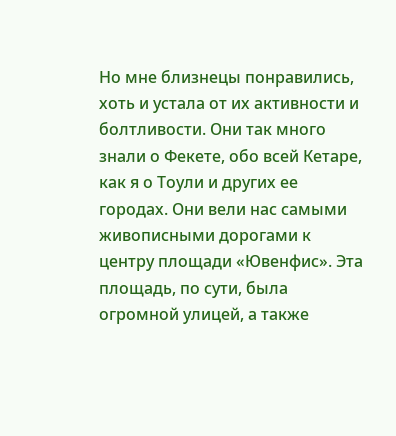Но мне близнецы понравились, хоть и устала от их активности и болтливости. Они так много знали о Фекете, обо всей Кетаре, как я о Тоули и других ее городах. Они вели нас самыми живописными дорогами к центру площади «Ювенфис». Эта площадь, по сути, была огромной улицей, а также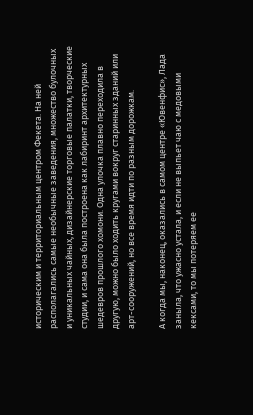историческим и территориальным центром Фекета. На ней располагались самые необычные заведения, множество булочных и уникальных чайных, дизайнерские торговые палатки, творческие студии, и сама она была построена как лабиринт архитектурных шедевров прошлого хомони. Одна улочка плавно переходила в другую, можно было ходить кругами вокруг старинных зданий или арт-сооружений, но все время идти по разным дорожкам.

А когда мы, наконец, оказались в самом центре «Ювенфис», Лада заныла, что ужасно устала, и если не выпьет чаю с медовыми кексами, то мы потеряем ее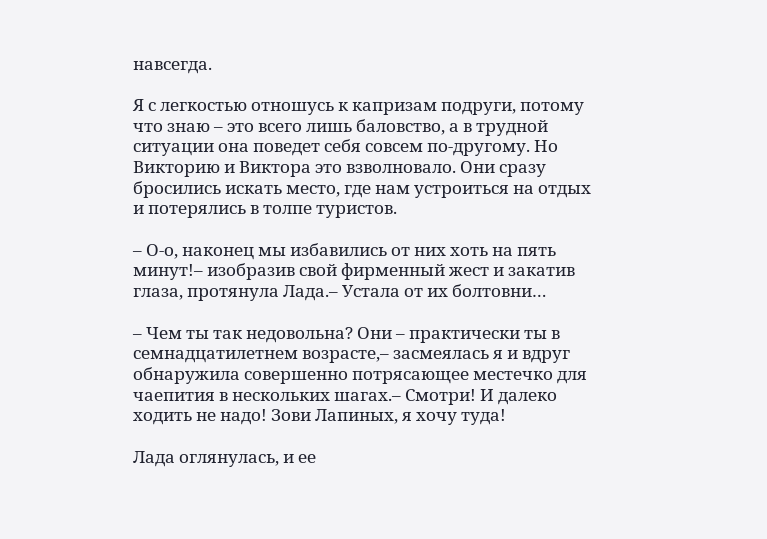навсегда.

Я с легкостью отношусь к капризам подруги, потому что знаю – это всего лишь баловство, а в трудной ситуации она поведет себя совсем по-другому. Но Викторию и Виктора это взволновало. Они сразу бросились искать место, где нам устроиться на отдых и потерялись в толпе туристов.

– О-о, наконец мы избавились от них хоть на пять минут!– изобразив свой фирменный жест и закатив глаза, протянула Лада.– Устала от их болтовни…

– Чем ты так недовольна? Они – практически ты в семнадцатилетнем возрасте,– засмеялась я и вдруг обнаружила совершенно потрясающее местечко для чаепития в нескольких шагах.– Смотри! И далеко ходить не надо! Зови Лапиных, я хочу туда!

Лада оглянулась, и ее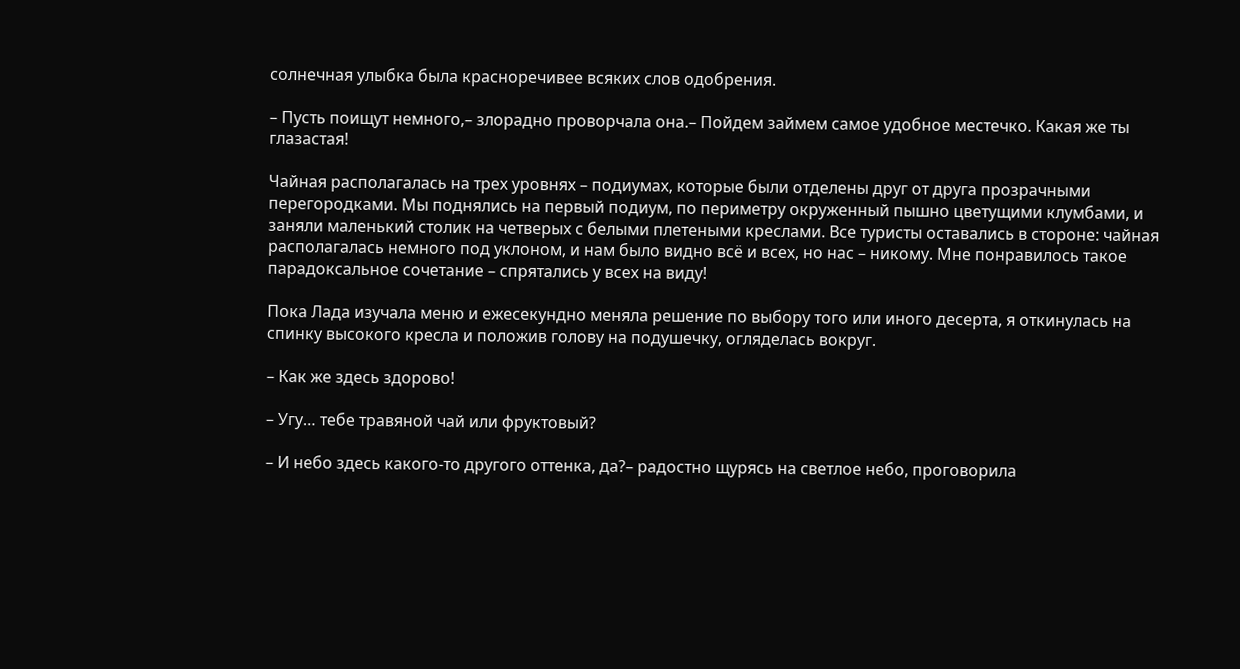солнечная улыбка была красноречивее всяких слов одобрения.

– Пусть поищут немного,– злорадно проворчала она.– Пойдем займем самое удобное местечко. Какая же ты глазастая!

Чайная располагалась на трех уровнях – подиумах, которые были отделены друг от друга прозрачными перегородками. Мы поднялись на первый подиум, по периметру окруженный пышно цветущими клумбами, и заняли маленький столик на четверых с белыми плетеными креслами. Все туристы оставались в стороне: чайная располагалась немного под уклоном, и нам было видно всё и всех, но нас – никому. Мне понравилось такое парадоксальное сочетание – спрятались у всех на виду!

Пока Лада изучала меню и ежесекундно меняла решение по выбору того или иного десерта, я откинулась на спинку высокого кресла и положив голову на подушечку, огляделась вокруг.

– Как же здесь здорово!

– Угу… тебе травяной чай или фруктовый?

– И небо здесь какого-то другого оттенка, да?– радостно щурясь на светлое небо, проговорила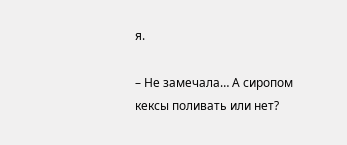я.

– Не замечала… А сиропом кексы поливать или нет?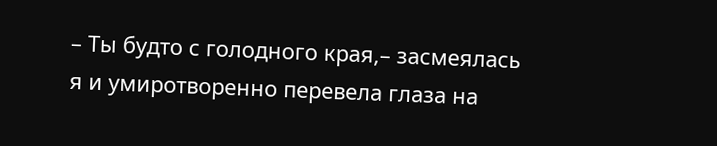– Ты будто с голодного края,– засмеялась я и умиротворенно перевела глаза на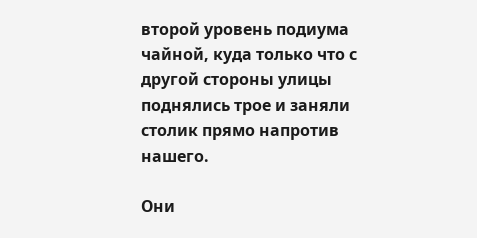второй уровень подиума чайной, куда только что с другой стороны улицы поднялись трое и заняли столик прямо напротив нашего.

Они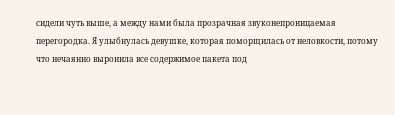сидели чуть выше, а между нами была прозрачная звуконепроницаемая перегородка. Я улыбнулась девушке, которая поморщилась от неловкости, потому что нечаянно выронила все содержимое пакета под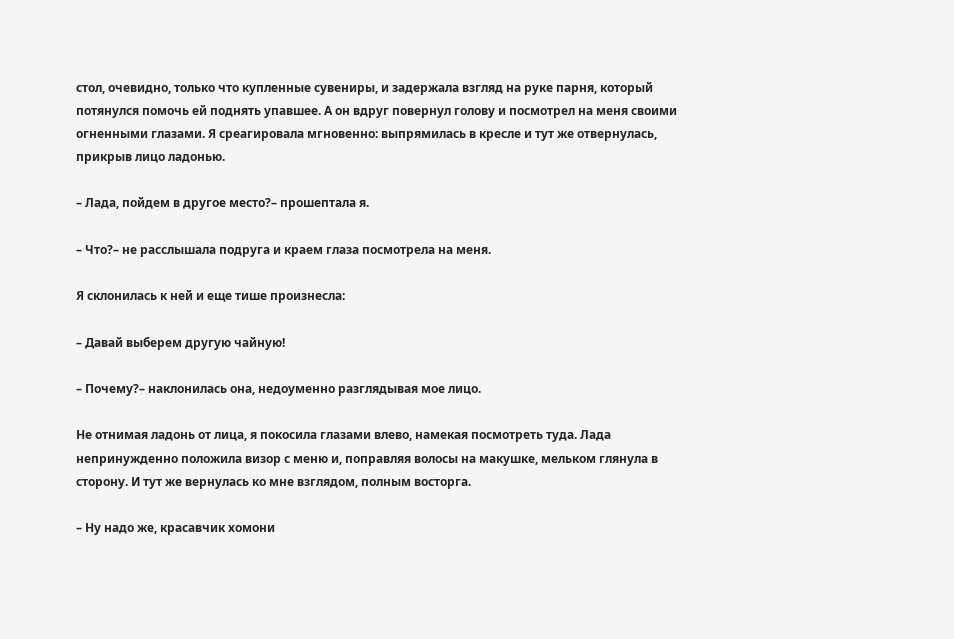стол, очевидно, только что купленные сувениры, и задержала взгляд на руке парня, который потянулся помочь ей поднять упавшее. А он вдруг повернул голову и посмотрел на меня своими огненными глазами. Я среагировала мгновенно: выпрямилась в кресле и тут же отвернулась, прикрыв лицо ладонью.

– Лада, пойдем в другое место?– прошептала я.

– Что?– не расслышала подруга и краем глаза посмотрела на меня.

Я склонилась к ней и еще тише произнесла:

– Давай выберем другую чайную!

– Почему?– наклонилась она, недоуменно разглядывая мое лицо.

Не отнимая ладонь от лица, я покосила глазами влево, намекая посмотреть туда. Лада непринужденно положила визор с меню и, поправляя волосы на макушке, мельком глянула в сторону. И тут же вернулась ко мне взглядом, полным восторга.

– Ну надо же, красавчик хомони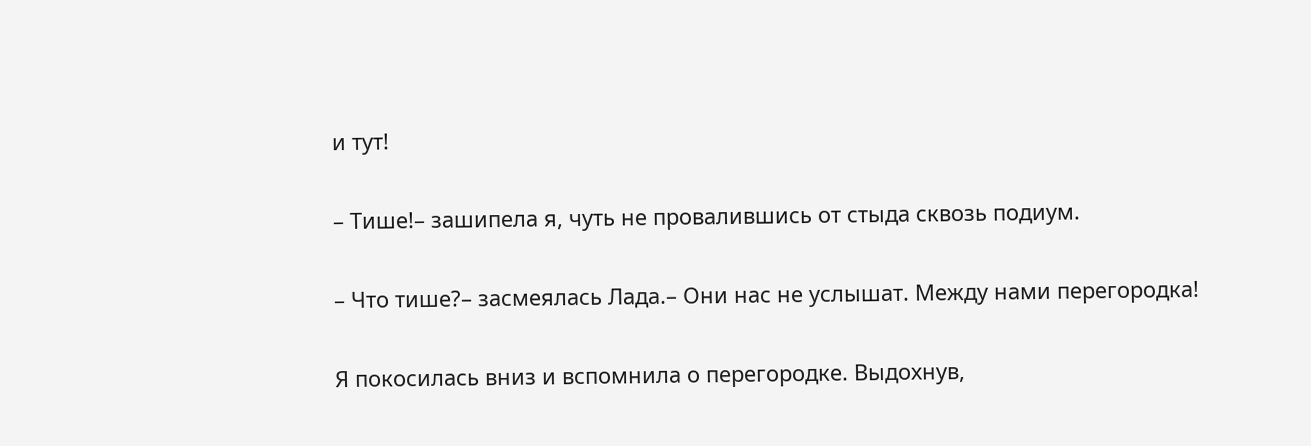и тут!

– Тише!– зашипела я, чуть не провалившись от стыда сквозь подиум.

– Что тише?– засмеялась Лада.– Они нас не услышат. Между нами перегородка!

Я покосилась вниз и вспомнила о перегородке. Выдохнув,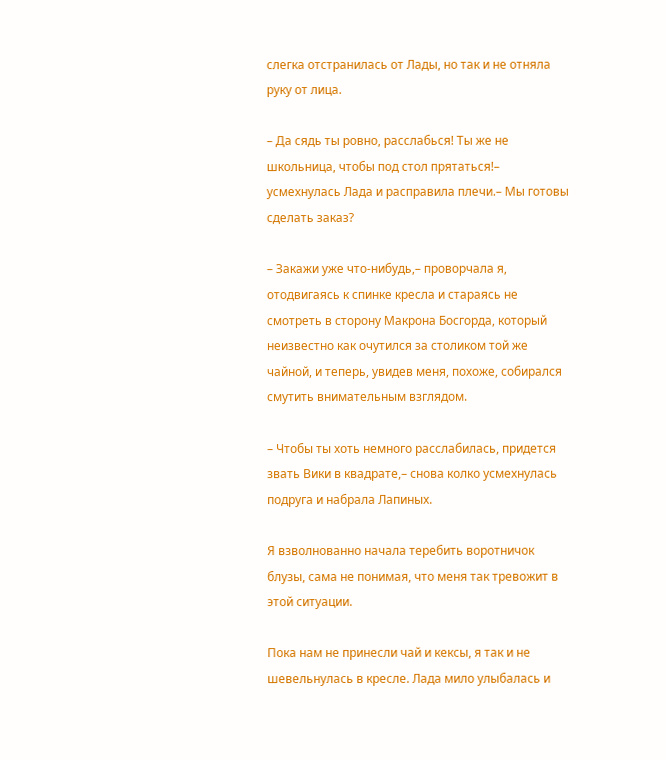слегка отстранилась от Лады, но так и не отняла руку от лица.

– Да сядь ты ровно, расслабься! Ты же не школьница, чтобы под стол прятаться!– усмехнулась Лада и расправила плечи.– Мы готовы сделать заказ?

– Закажи уже что-нибудь,– проворчала я, отодвигаясь к спинке кресла и стараясь не смотреть в сторону Макрона Босгорда, который неизвестно как очутился за столиком той же чайной, и теперь, увидев меня, похоже, собирался смутить внимательным взглядом.

– Чтобы ты хоть немного расслабилась, придется звать Вики в квадрате,– снова колко усмехнулась подруга и набрала Лапиных.

Я взволнованно начала теребить воротничок блузы, сама не понимая, что меня так тревожит в этой ситуации.

Пока нам не принесли чай и кексы, я так и не шевельнулась в кресле. Лада мило улыбалась и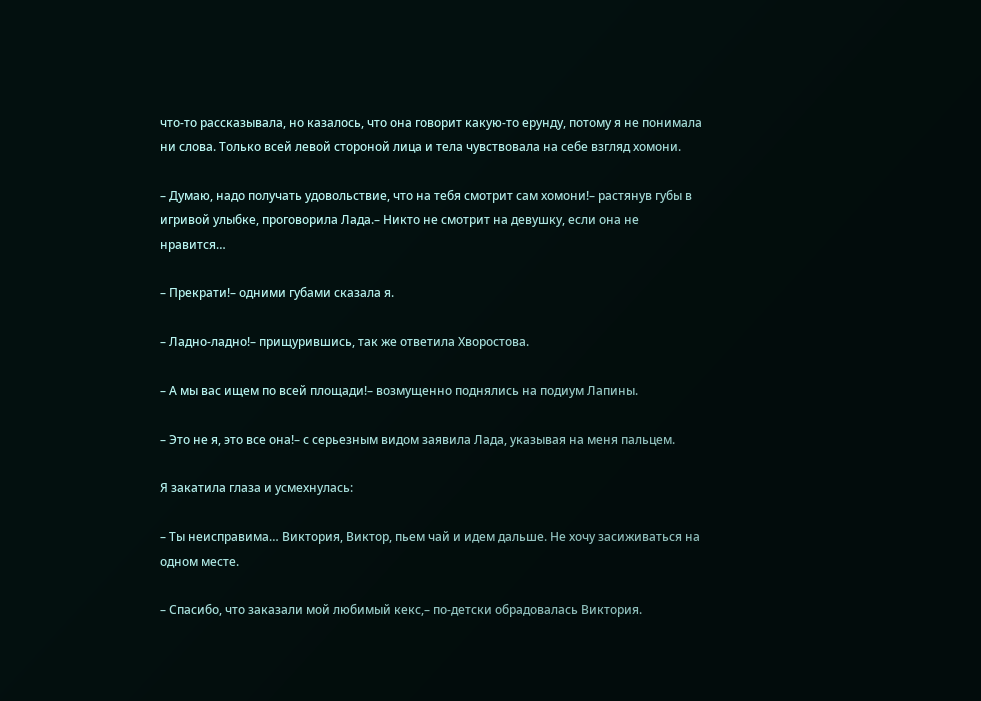что-то рассказывала, но казалось, что она говорит какую-то ерунду, потому я не понимала ни слова. Только всей левой стороной лица и тела чувствовала на себе взгляд хомони.

– Думаю, надо получать удовольствие, что на тебя смотрит сам хомони!– растянув губы в игривой улыбке, проговорила Лада.– Никто не смотрит на девушку, если она не нравится…

– Прекрати!– одними губами сказала я.

– Ладно-ладно!– прищурившись, так же ответила Хворостова.

– А мы вас ищем по всей площади!– возмущенно поднялись на подиум Лапины.

– Это не я, это все она!– с серьезным видом заявила Лада, указывая на меня пальцем.

Я закатила глаза и усмехнулась:

– Ты неисправима… Виктория, Виктор, пьем чай и идем дальше. Не хочу засиживаться на одном месте.

– Спасибо, что заказали мой любимый кекс,– по-детски обрадовалась Виктория.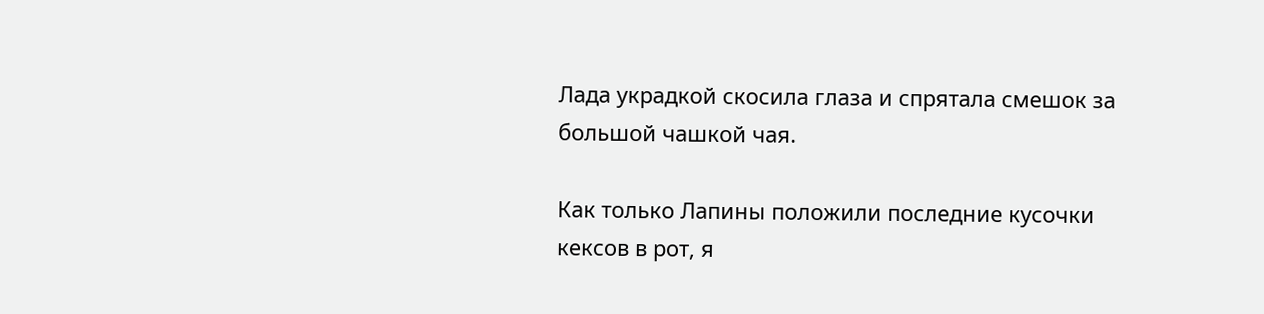Лада украдкой скосила глаза и спрятала смешок за большой чашкой чая.

Как только Лапины положили последние кусочки кексов в рот, я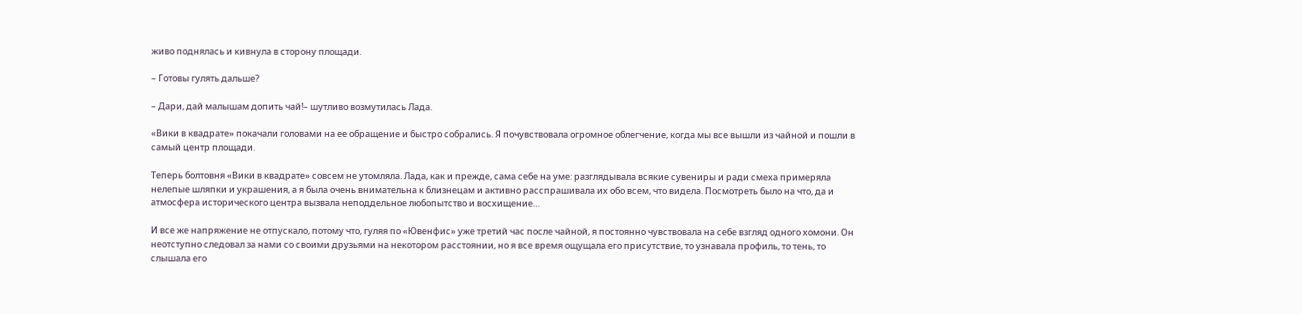живо поднялась и кивнула в сторону площади.

– Готовы гулять дальше?

– Дари, дай малышам допить чай!– шутливо возмутилась Лада.

«Вики в квадрате» покачали головами на ее обращение и быстро собрались. Я почувствовала огромное облегчение, когда мы все вышли из чайной и пошли в самый центр площади.

Теперь болтовня «Вики в квадрате» совсем не утомляла. Лада, как и прежде, сама себе на уме: разглядывала всякие сувениры и ради смеха примеряла нелепые шляпки и украшения, а я была очень внимательна к близнецам и активно расспрашивала их обо всем, что видела. Посмотреть было на что, да и атмосфера исторического центра вызвала неподдельное любопытство и восхищение…

И все же напряжение не отпускало, потому что, гуляя по «Ювенфис» уже третий час после чайной, я постоянно чувствовала на себе взгляд одного хомони. Он неотступно следовал за нами со своими друзьями на некотором расстоянии, но я все время ощущала его присутствие, то узнавала профиль, то тень, то слышала его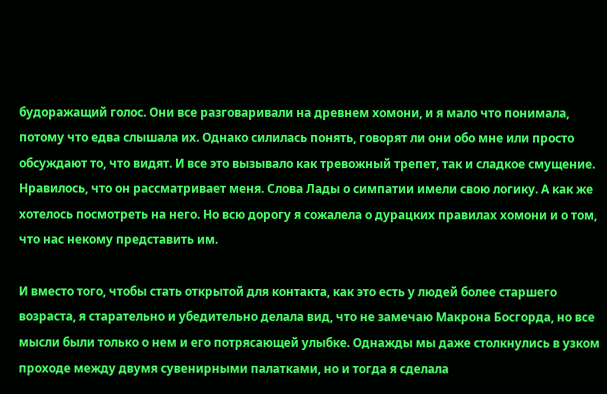будоражащий голос. Они все разговаривали на древнем хомони, и я мало что понимала, потому что едва слышала их. Однако силилась понять, говорят ли они обо мне или просто обсуждают то, что видят. И все это вызывало как тревожный трепет, так и сладкое смущение. Нравилось, что он рассматривает меня. Слова Лады о симпатии имели свою логику. А как же хотелось посмотреть на него. Но всю дорогу я сожалела о дурацких правилах хомони и о том, что нас некому представить им.

И вместо того, чтобы стать открытой для контакта, как это есть у людей более старшего возраста, я старательно и убедительно делала вид, что не замечаю Макрона Босгорда, но все мысли были только о нем и его потрясающей улыбке. Однажды мы даже столкнулись в узком проходе между двумя сувенирными палатками, но и тогда я сделала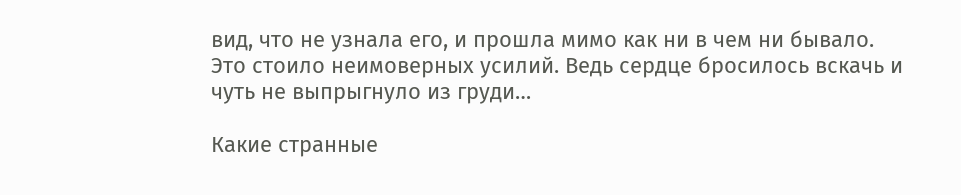вид, что не узнала его, и прошла мимо как ни в чем ни бывало. Это стоило неимоверных усилий. Ведь сердце бросилось вскачь и чуть не выпрыгнуло из груди…

Какие странные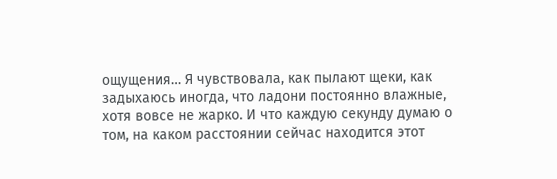ощущения… Я чувствовала, как пылают щеки, как задыхаюсь иногда, что ладони постоянно влажные, хотя вовсе не жарко. И что каждую секунду думаю о том, на каком расстоянии сейчас находится этот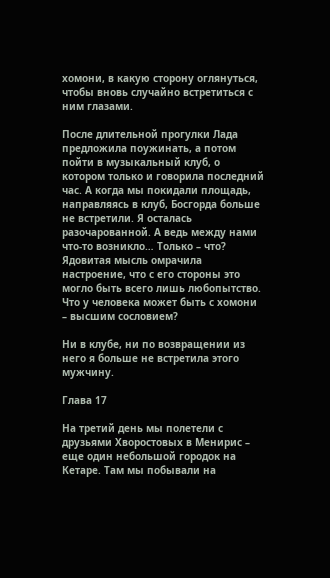хомони, в какую сторону оглянуться, чтобы вновь случайно встретиться с ним глазами.

После длительной прогулки Лада предложила поужинать, а потом пойти в музыкальный клуб, о котором только и говорила последний час. А когда мы покидали площадь, направляясь в клуб, Босгорда больше не встретили. Я осталась разочарованной. А ведь между нами что-то возникло… Только – что? Ядовитая мысль омрачила настроение, что с его стороны это могло быть всего лишь любопытство. Что у человека может быть с хомони – высшим сословием?

Ни в клубе, ни по возвращении из него я больше не встретила этого мужчину.

Глава 17

На третий день мы полетели с друзьями Хворостовых в Менирис – еще один небольшой городок на Кетаре. Там мы побывали на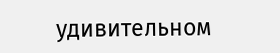удивительном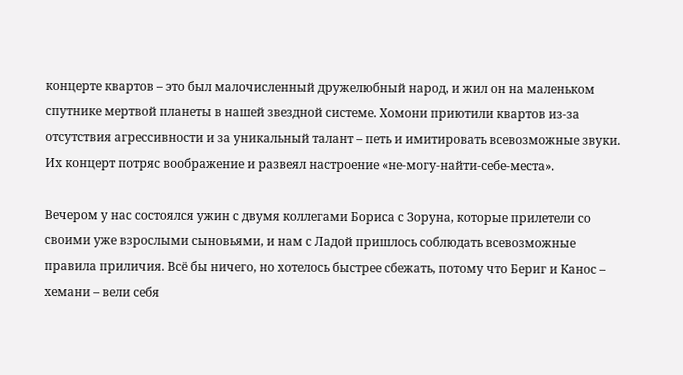концерте квартов – это был малочисленный дружелюбный народ, и жил он на маленьком спутнике мертвой планеты в нашей звездной системе. Хомони приютили квартов из-за отсутствия агрессивности и за уникальный талант – петь и имитировать всевозможные звуки. Их концерт потряс воображение и развеял настроение «не-могу-найти-себе-места».

Вечером у нас состоялся ужин с двумя коллегами Бориса с Зоруна, которые прилетели со своими уже взрослыми сыновьями, и нам с Ладой пришлось соблюдать всевозможные правила приличия. Всё бы ничего, но хотелось быстрее сбежать, потому что Бериг и Канос – хемани – вели себя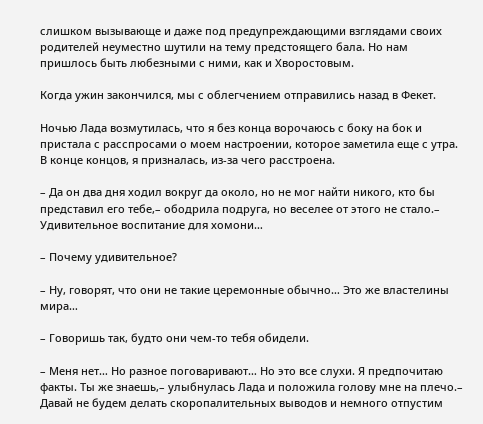слишком вызывающе и даже под предупреждающими взглядами своих родителей неуместно шутили на тему предстоящего бала. Но нам пришлось быть любезными с ними, как и Хворостовым.

Когда ужин закончился, мы с облегчением отправились назад в Фекет.

Ночью Лада возмутилась, что я без конца ворочаюсь с боку на бок и пристала с расспросами о моем настроении, которое заметила еще с утра. В конце концов, я призналась, из-за чего расстроена.

– Да он два дня ходил вокруг да около, но не мог найти никого, кто бы представил его тебе,– ободрила подруга, но веселее от этого не стало.– Удивительное воспитание для хомони…

– Почему удивительное?

– Ну, говорят, что они не такие церемонные обычно… Это же властелины мира…

– Говоришь так, будто они чем-то тебя обидели.

– Меня нет… Но разное поговаривают… Но это все слухи. Я предпочитаю факты. Ты же знаешь,– улыбнулась Лада и положила голову мне на плечо.– Давай не будем делать скоропалительных выводов и немного отпустим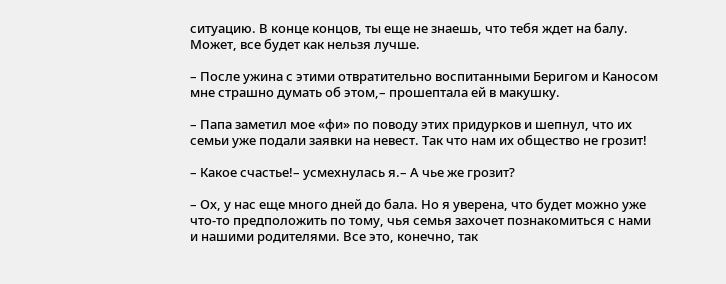ситуацию. В конце концов, ты еще не знаешь, что тебя ждет на балу. Может, все будет как нельзя лучше.

– После ужина с этими отвратительно воспитанными Беригом и Каносом мне страшно думать об этом,– прошептала ей в макушку.

– Папа заметил мое «фи» по поводу этих придурков и шепнул, что их семьи уже подали заявки на невест. Так что нам их общество не грозит!

– Какое счастье!– усмехнулась я.– А чье же грозит?

– Ох, у нас еще много дней до бала. Но я уверена, что будет можно уже что-то предположить по тому, чья семья захочет познакомиться с нами и нашими родителями. Все это, конечно, так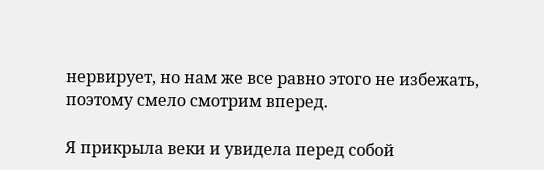нервирует, но нам же все равно этого не избежать, поэтому смело смотрим вперед.

Я прикрыла веки и увидела перед собой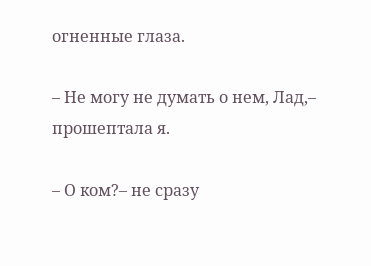огненные глаза.

– Не могу не думать о нем, Лад,– прошептала я.

– О ком?– не сразу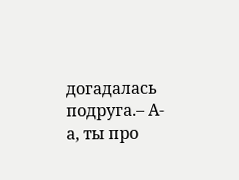догадалась подруга.– А-а, ты про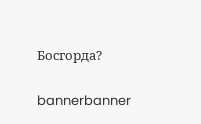Босгорда?

bannerbanner